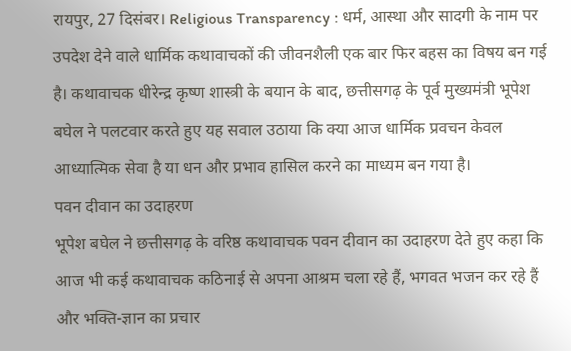रायपुर, 27 दिसंबर। Religious Transparency : धर्म, आस्था और सादगी के नाम पर उपदेश देने वाले धार्मिक कथावाचकों की जीवनशैली एक बार फिर बहस का विषय बन गई है। कथावाचक धीरेन्द्र कृष्ण शास्त्री के बयान के बाद, छत्तीसगढ़ के पूर्व मुख्यमंत्री भूपेश बघेल ने पलटवार करते हुए यह सवाल उठाया कि क्या आज धार्मिक प्रवचन केवल आध्यात्मिक सेवा है या धन और प्रभाव हासिल करने का माध्यम बन गया है।
पवन दीवान का उदाहरण
भूपेश बघेल ने छत्तीसगढ़ के वरिष्ठ कथावाचक पवन दीवान का उदाहरण देते हुए कहा कि आज भी कई कथावाचक कठिनाई से अपना आश्रम चला रहे हैं, भगवत भजन कर रहे हैं और भक्ति-ज्ञान का प्रचार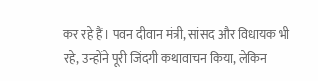कर रहे हैं। पवन दीवान मंत्री, सांसद और विधायक भी रहे, उन्होंने पूरी जिंदगी कथावाचन किया, लेकिन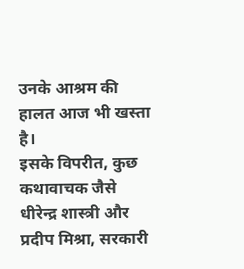उनके आश्रम की हालत आज भी खस्ता है।
इसके विपरीत, कुछ कथावाचक जैसे धीरेन्द्र शास्त्री और प्रदीप मिश्रा, सरकारी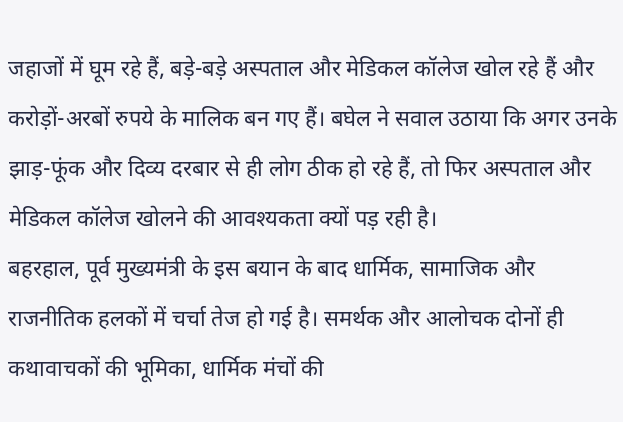जहाजों में घूम रहे हैं, बड़े-बड़े अस्पताल और मेडिकल कॉलेज खोल रहे हैं और करोड़ों-अरबों रुपये के मालिक बन गए हैं। बघेल ने सवाल उठाया कि अगर उनके झाड़-फूंक और दिव्य दरबार से ही लोग ठीक हो रहे हैं, तो फिर अस्पताल और मेडिकल कॉलेज खोलने की आवश्यकता क्यों पड़ रही है।
बहरहाल, पूर्व मुख्यमंत्री के इस बयान के बाद धार्मिक, सामाजिक और राजनीतिक हलकों में चर्चा तेज हो गई है। समर्थक और आलोचक दोनों ही कथावाचकों की भूमिका, धार्मिक मंचों की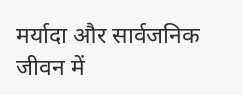मर्यादा और सार्वजनिक जीवन में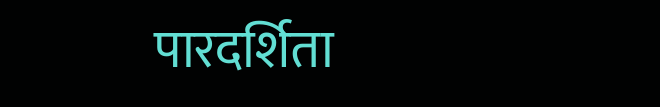पारदर्शिता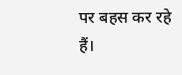पर बहस कर रहे हैं।